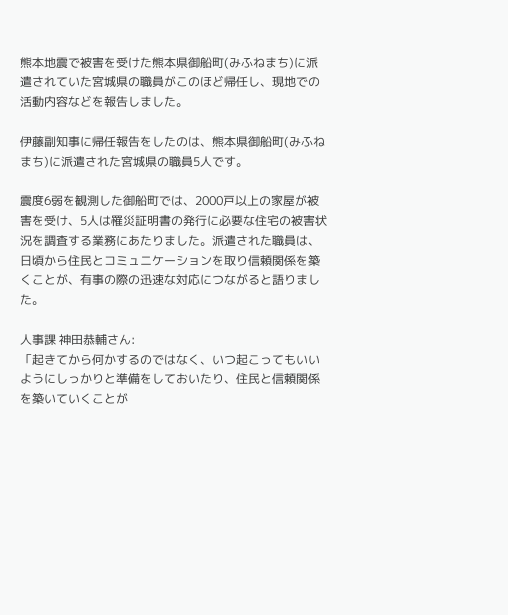熊本地震で被害を受けた熊本県御船町(みふねまち)に派遣されていた宮城県の職員がこのほど帰任し、現地での活動内容などを報告しました。

伊藤副知事に帰任報告をしたのは、熊本県御船町(みふねまち)に派遣された宮城県の職員5人です。

震度6弱を観測した御船町では、2000戸以上の家屋が被害を受け、5人は罹災証明書の発行に必要な住宅の被害状況を調査する業務にあたりました。派遣された職員は、日頃から住民とコミュニケーションを取り信頼関係を築くことが、有事の際の迅速な対応につながると語りました。

人事課 神田恭輔さん:
「起きてから何かするのではなく、いつ起こってもいいようにしっかりと準備をしておいたり、住民と信頼関係を築いていくことが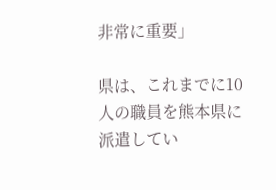非常に重要」

県は、これまでに10人の職員を熊本県に派遣してい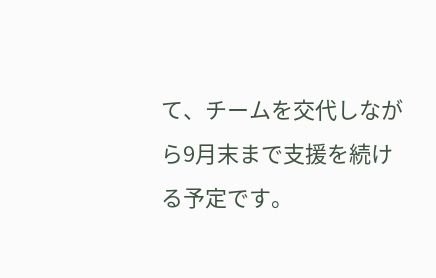て、チームを交代しながら9月末まで支援を続ける予定です。